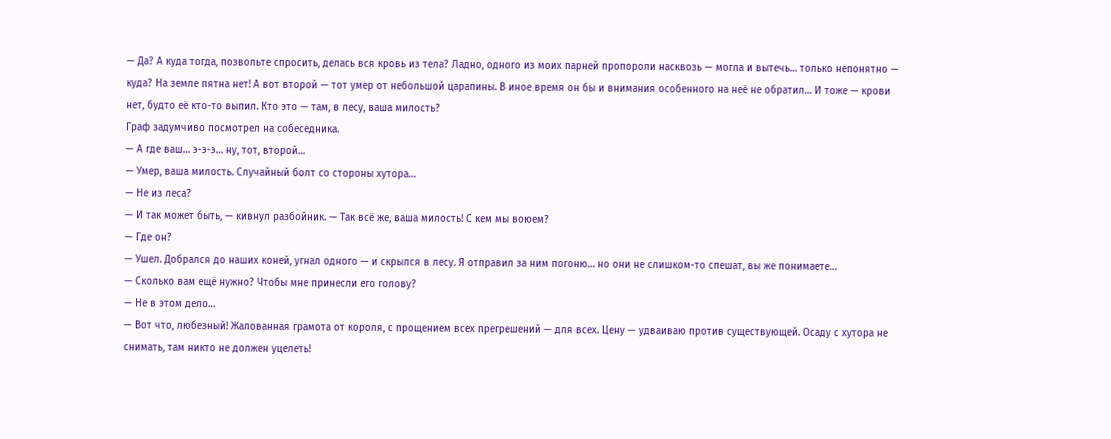— Да? А куда тогда, позвольте спросить, делась вся кровь из тела? Ладно, одного из моих парней пропороли насквозь — могла и вытечь… только непонятно — куда? На земле пятна нет! А вот второй — тот умер от небольшой царапины. В иное время он бы и внимания особенного на неё не обратил… И тоже — крови нет, будто её кто-то выпил. Кто это — там, в лесу, ваша милость?
Граф задумчиво посмотрел на собеседника.
— А где ваш… э-э-э… ну, тот, второй…
— Умер, ваша милость. Случайный болт со стороны хутора…
— Не из леса?
— И так может быть, — кивнул разбойник. — Так всё же, ваша милость! С кем мы воюем?
— Где он?
— Ушел. Добрался до наших коней, угнал одного — и скрылся в лесу. Я отправил за ним погоню… но они не слишком-то спешат, вы же понимаете…
— Сколько вам ещё нужно? Чтобы мне принесли его голову?
— Не в этом дело…
— Вот что, любезный! Жалованная грамота от короля, с прощением всех прегрешений — для всех. Цену — удваиваю против существующей. Осаду с хутора не снимать, там никто не должен уцелеть!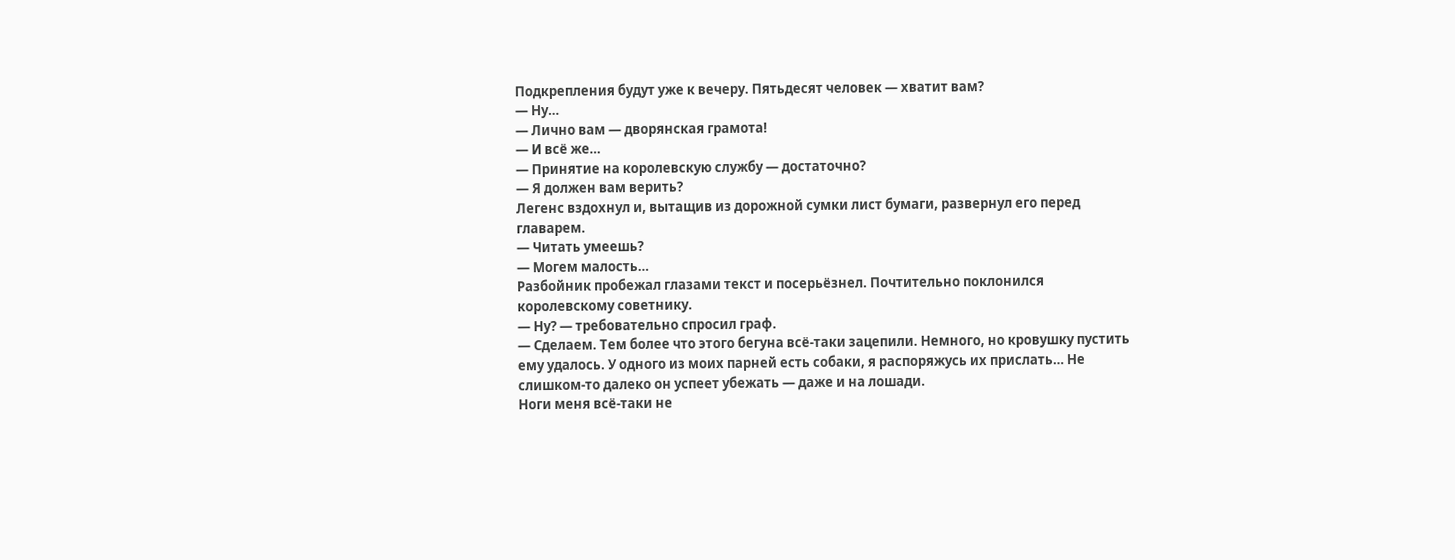Подкрепления будут уже к вечеру. Пятьдесят человек — хватит вам?
— Ну…
— Лично вам — дворянская грамота!
— И всё же…
— Принятие на королевскую службу — достаточно?
— Я должен вам верить?
Легенс вздохнул и, вытащив из дорожной сумки лист бумаги, развернул его перед главарем.
— Читать умеешь?
— Могем малость…
Разбойник пробежал глазами текст и посерьёзнел. Почтительно поклонился королевскому советнику.
— Ну? — требовательно спросил граф.
— Сделаем. Тем более что этого бегуна всё-таки зацепили. Немного, но кровушку пустить ему удалось. У одного из моих парней есть собаки, я распоряжусь их прислать… Не слишком-то далеко он успеет убежать — даже и на лошади.
Ноги меня всё-таки не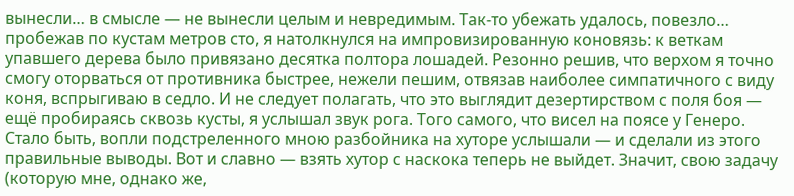вынесли… в смысле — не вынесли целым и невредимым. Так-то убежать удалось, повезло… пробежав по кустам метров сто, я натолкнулся на импровизированную коновязь: к веткам упавшего дерева было привязано десятка полтора лошадей. Резонно решив, что верхом я точно смогу оторваться от противника быстрее, нежели пешим, отвязав наиболее симпатичного с виду коня, вспрыгиваю в седло. И не следует полагать, что это выглядит дезертирством с поля боя — ещё пробираясь сквозь кусты, я услышал звук рога. Того самого, что висел на поясе у Генеро. Стало быть, вопли подстреленного мною разбойника на хуторе услышали — и сделали из этого правильные выводы. Вот и славно — взять хутор с наскока теперь не выйдет. Значит, свою задачу (которую мне, однако же,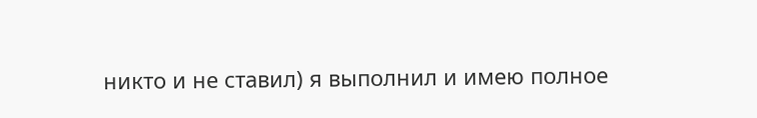никто и не ставил) я выполнил и имею полное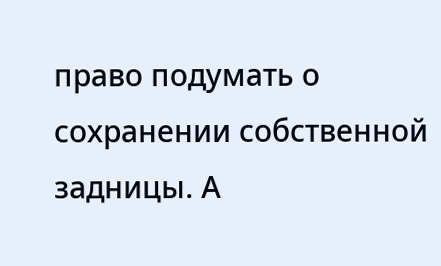право подумать о сохранении собственной задницы. А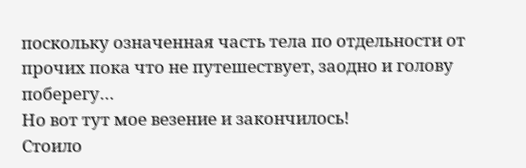поскольку означенная часть тела по отдельности от прочих пока что не путешествует, заодно и голову поберегу…
Но вот тут мое везение и закончилось!
Стоило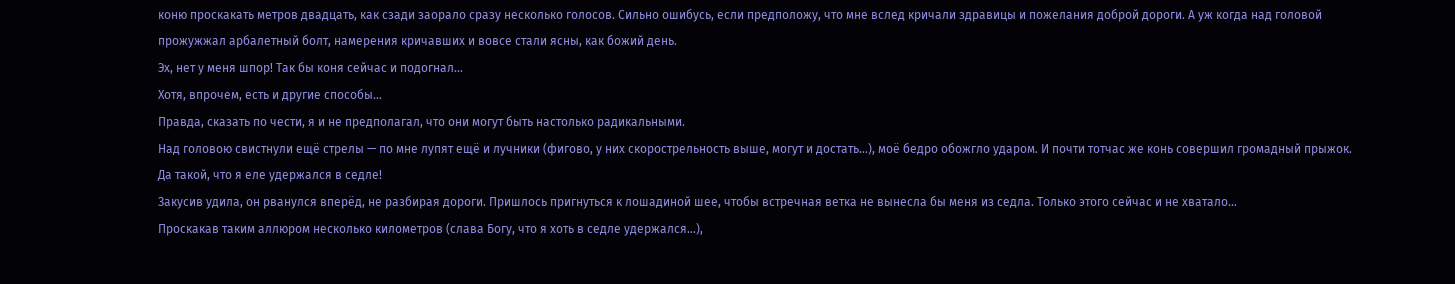коню проскакать метров двадцать, как сзади заорало сразу несколько голосов. Сильно ошибусь, если предположу, что мне вслед кричали здравицы и пожелания доброй дороги. А уж когда над головой прожужжал арбалетный болт, намерения кричавших и вовсе стали ясны, как божий день.
Эх, нет у меня шпор! Так бы коня сейчас и подогнал…
Хотя, впрочем, есть и другие способы…
Правда, сказать по чести, я и не предполагал, что они могут быть настолько радикальными.
Над головою свистнули ещё стрелы — по мне лупят ещё и лучники (фигово, у них скорострельность выше, могут и достать…), моё бедро обожгло ударом. И почти тотчас же конь совершил громадный прыжок. Да такой, что я еле удержался в седле!
Закусив удила, он рванулся вперёд, не разбирая дороги. Пришлось пригнуться к лошадиной шее, чтобы встречная ветка не вынесла бы меня из седла. Только этого сейчас и не хватало…
Проскакав таким аллюром несколько километров (слава Богу, что я хоть в седле удержался…),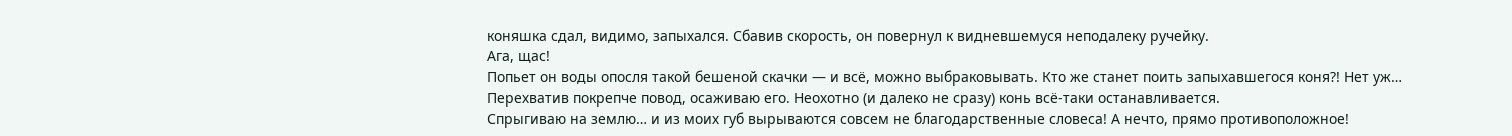коняшка сдал, видимо, запыхался. Сбавив скорость, он повернул к видневшемуся неподалеку ручейку.
Ага, щас!
Попьет он воды опосля такой бешеной скачки — и всё, можно выбраковывать. Кто же станет поить запыхавшегося коня?! Нет уж…
Перехватив покрепче повод, осаживаю его. Неохотно (и далеко не сразу) конь всё-таки останавливается.
Спрыгиваю на землю… и из моих губ вырываются совсем не благодарственные словеса! А нечто, прямо противоположное!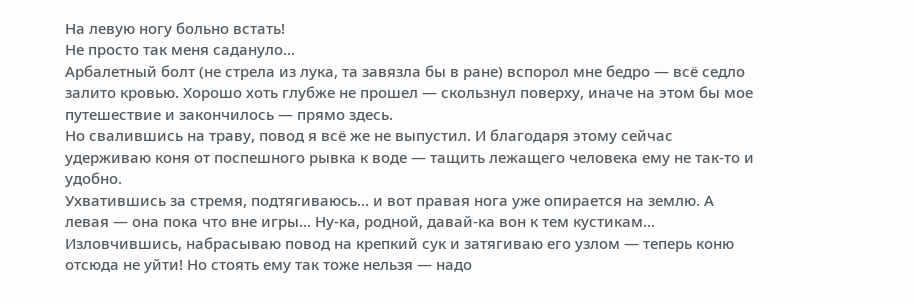На левую ногу больно встать!
Не просто так меня садануло…
Арбалетный болт (не стрела из лука, та завязла бы в ране) вспорол мне бедро — всё седло залито кровью. Хорошо хоть глубже не прошел — скользнул поверху, иначе на этом бы мое путешествие и закончилось — прямо здесь.
Но свалившись на траву, повод я всё же не выпустил. И благодаря этому сейчас удерживаю коня от поспешного рывка к воде — тащить лежащего человека ему не так-то и удобно.
Ухватившись за стремя, подтягиваюсь… и вот правая нога уже опирается на землю. А левая — она пока что вне игры… Ну-ка, родной, давай-ка вон к тем кустикам…
Изловчившись, набрасываю повод на крепкий сук и затягиваю его узлом — теперь коню отсюда не уйти! Но стоять ему так тоже нельзя — надо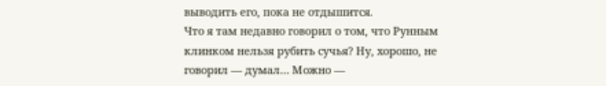выводить его, пока не отдышится.
Что я там недавно говорил о том, что Рунным клинком нельзя рубить сучья? Ну, хорошо, не говорил — думал… Можно —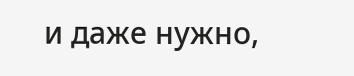и даже нужно,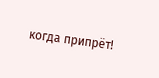когда припрёт!